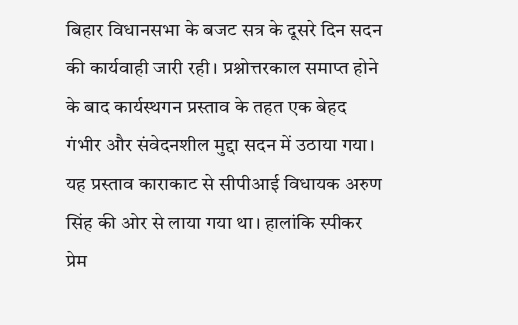बिहार विधानसभा के बजट सत्र के दूसरे दिन सदन की कार्यवाही जारी रही। प्रश्नोत्तरकाल समाप्त होने के बाद कार्यस्थगन प्रस्ताव के तहत एक बेहद गंभीर और संवेदनशील मुद्दा सदन में उठाया गया। यह प्रस्ताव काराकाट से सीपीआई विधायक अरुण सिंह की ओर से लाया गया था। हालांकि स्पीकर प्रेम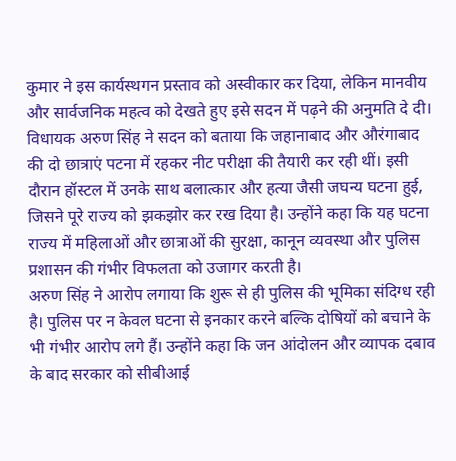कुमार ने इस कार्यस्थगन प्रस्ताव को अस्वीकार कर दिया, लेकिन मानवीय और सार्वजनिक महत्व को देखते हुए इसे सदन में पढ़ने की अनुमति दे दी।
विधायक अरुण सिंह ने सदन को बताया कि जहानाबाद और औरंगाबाद की दो छात्राएं पटना में रहकर नीट परीक्षा की तैयारी कर रही थीं। इसी दौरान हॉस्टल में उनके साथ बलात्कार और हत्या जैसी जघन्य घटना हुई, जिसने पूरे राज्य को झकझोर कर रख दिया है। उन्होंने कहा कि यह घटना राज्य में महिलाओं और छात्राओं की सुरक्षा, कानून व्यवस्था और पुलिस प्रशासन की गंभीर विफलता को उजागर करती है।
अरुण सिंह ने आरोप लगाया कि शुरू से ही पुलिस की भूमिका संदिग्ध रही है। पुलिस पर न केवल घटना से इनकार करने बल्कि दोषियों को बचाने के भी गंभीर आरोप लगे हैं। उन्होंने कहा कि जन आंदोलन और व्यापक दबाव के बाद सरकार को सीबीआई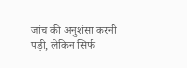जांच की अनुशंसा करनी पड़ी, लेकिन सिर्फ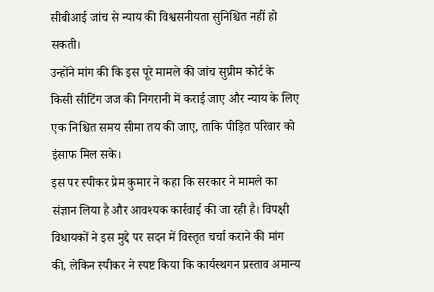सीबीआई जांच से न्याय की विश्वसनीयता सुनिश्चित नहीं हो सकती।
उन्होंने मांग की कि इस पूरे मामले की जांच सुप्रीम कोर्ट के किसी सीटिंग जज की निगरानी में कराई जाए और न्याय के लिए एक निश्चित समय सीमा तय की जाए, ताकि पीड़ित परिवार को इंसाफ मिल सके।
इस पर स्पीकर प्रेम कुमार ने कहा कि सरकार ने मामले का संज्ञान लिया है और आवश्यक कार्रवाई की जा रही है। विपक्षी विधायकों ने इस मुद्दे पर सदन में विस्तृत चर्चा कराने की मांग की, लेकिन स्पीकर ने स्पष्ट किया कि कार्यस्थगन प्रस्ताव अमान्य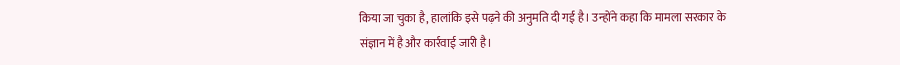किया जा चुका है, हालांकि इसे पढ़ने की अनुमति दी गई है। उन्होंने कहा कि मामला सरकार के संज्ञान में है और कार्रवाई जारी है।